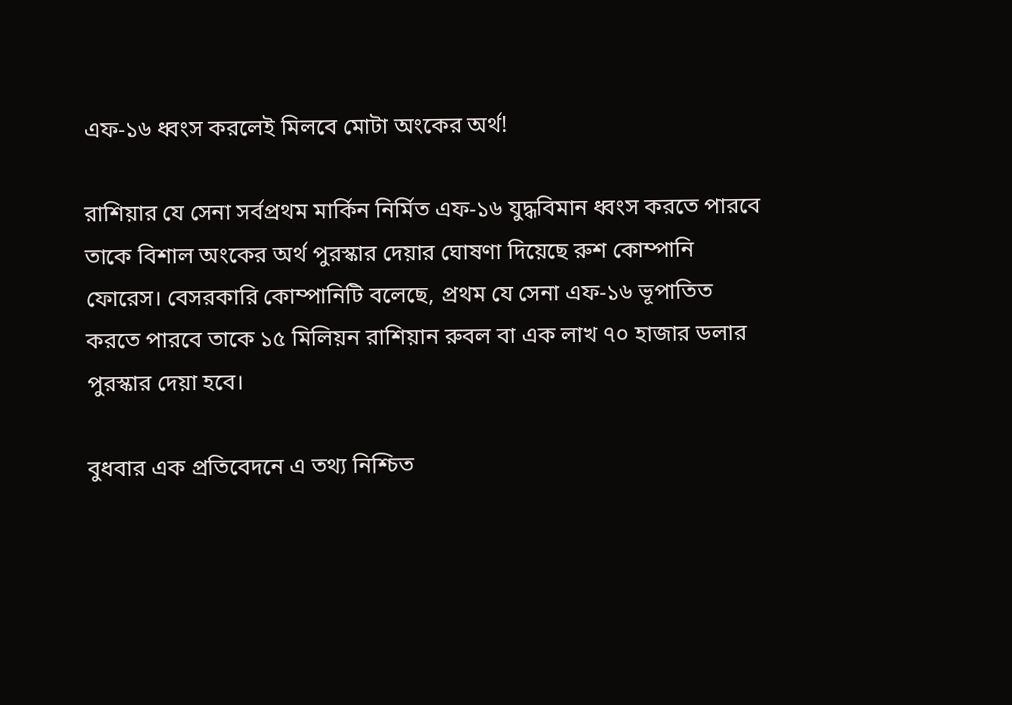এফ-১৬ ধ্বংস করলেই মিলবে মোটা অংকের অর্থ!

রাশিয়ার যে সেনা সর্বপ্রথম মার্কিন নির্মিত এফ-১৬ যুদ্ধবিমান ধ্বংস করতে পারবে তাকে বিশাল অংকের অর্থ পুরস্কার দেয়ার ঘোষণা দিয়েছে রুশ কোম্পানি ফোরেস। বেসরকারি কোম্পানিটি বলেছে, প্রথম যে সেনা এফ-১৬ ভূপাতিত করতে পারবে তাকে ১৫ মিলিয়ন রাশিয়ান রুবল বা এক লাখ ৭০ হাজার ডলার পুরস্কার দেয়া হবে।

বুধবার এক প্রতিবেদনে এ তথ্য নিশ্চিত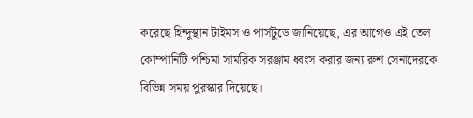করেছে হিন্দুস্থান টাইমস ও পার্সটুডে জানিয়েছে, এর আগেও এই তেল কোম্পানিটি পশ্চিমা সামরিক সরঞ্জাম ধ্বংস করার জন্য রুশ সেনাদেরকে বিভিন্ন সময় পুরস্কার দিয়েছে।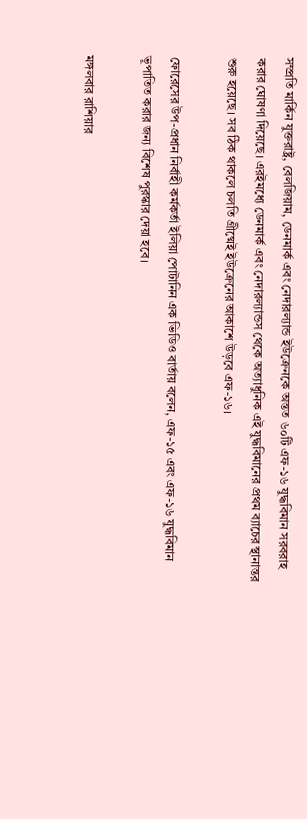সম্প্রতি মার্কিন যুক্তরাষ্ট্র, বেলজিয়াম, ডেনমার্ক এবং নেদারল্যান্ড ইউক্রেনকে অন্তত ৬০টি এফ-১৬ যুদ্ধবিমান সরবরাহ করার ঘোষণা দিয়েছে। এরইমধ্যে ডেনমার্ক এবং নেদারল্যান্ডস থেকে অত্যাধুনিক এই যুদ্ধবিমানের প্রথম ব্যাচের স্থানান্তর শুরু হয়েছে। সব ঠিক থাকলে চলতি গ্রীষ্মেই ইউক্রেনের আকাশে উড়বে এফ-১৬।

ফোরেসের উপ-প্রধান নির্বাহী কর্মকর্তা ইলিয়া পোটানিন এক ভিডিও বার্তায় বলেন, এফ-১৫ এবং এফ-১৬ যুদ্ধবিমান ভূপাতিত করার জন্য বিশেষ পুরস্কার দেয়া হবে।

মঙ্গলবার রাশিয়ার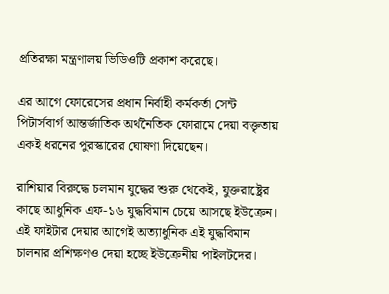প্রতিরক্ষা মন্ত্রণালয় ভিডিওটি প্রকাশ করেছে।

এর আগে ফোরেসের প্রধান নির্বাহী কর্মকর্তা সেন্ট পিটার্সবার্গ আন্তর্জাতিক অর্থনৈতিক ফোরামে দেয়া বক্তৃতায় একই ধরনের পুরস্কারের ঘোষণা দিয়েছেন।

রাশিয়ার বিরুদ্ধে চলমান যুদ্ধের শুরু থেকেই, যুক্তরাষ্ট্রের কাছে আধুনিক এফ-১৬ যুদ্ধবিমান চেয়ে আসছে ইউক্রেন। এই ফাইটার দেয়ার আগেই অত্যাধুনিক এই যুদ্ধবিমান চালনার প্রশিক্ষণও দেয়া হচ্ছে ইউক্রেনীয় পাইলটদের।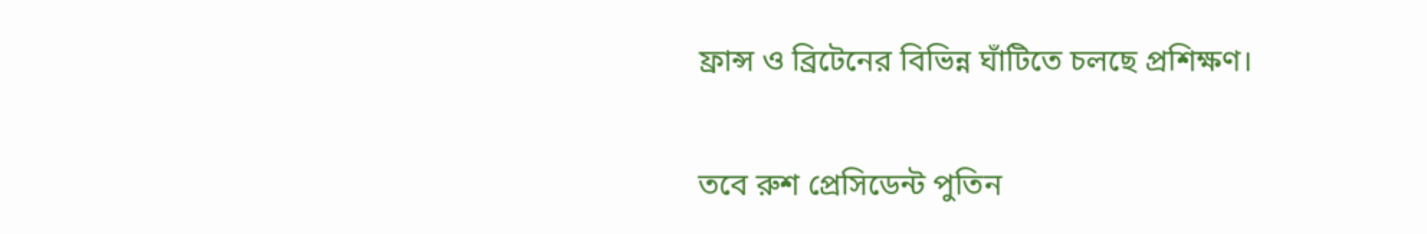ফ্রান্স ও ব্রিটেনের বিভিন্ন ঘাঁটিতে চলছে প্রশিক্ষণ।

তবে রুশ প্রেসিডেন্ট পুতিন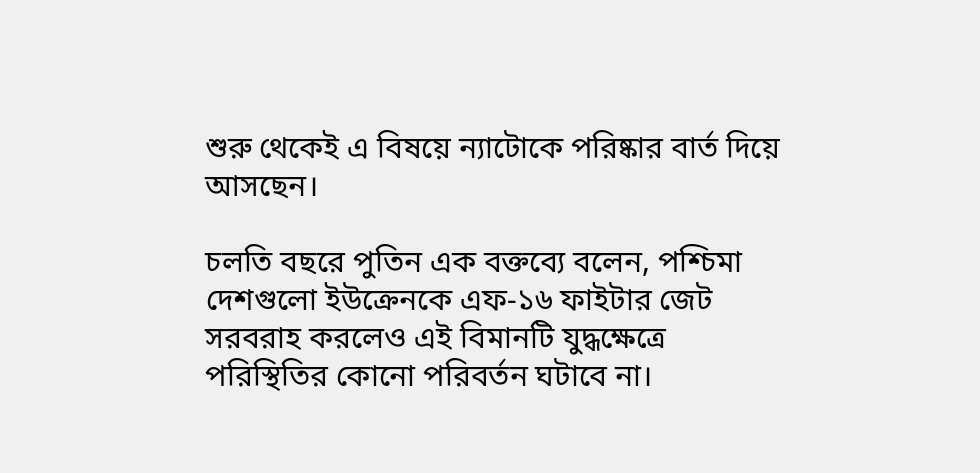শুরু থেকেই এ বিষয়ে ন্যাটোকে পরিষ্কার বার্ত দিয়ে আসছেন।

চলতি বছরে পুতিন এক বক্তব্যে বলেন, পশ্চিমা দেশগুলো ইউক্রেনকে এফ-১৬ ফাইটার জেট সরবরাহ করলেও এই বিমানটি যুদ্ধক্ষেত্রে পরিস্থিতির কোনো পরিবর্তন ঘটাবে না।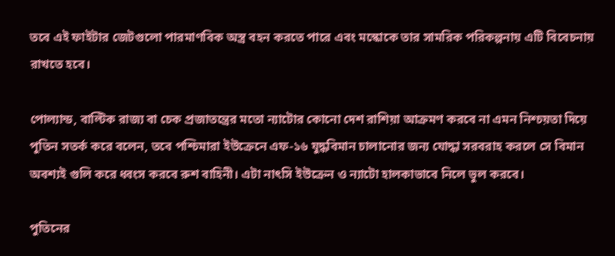তবে এই ফাইটার জেটগুলো পারমাণবিক অস্ত্র বহন করতে পারে এবং মস্কোকে তার সামরিক পরিকল্পনায় এটি বিবেচনায় রাখতে হবে।

পোল্যান্ড, বাল্টিক রাজ্য বা চেক প্রজাতন্ত্রের মতো ন্যাটোর কোনো দেশ রাশিয়া আক্রমণ করবে না এমন নিশ্চয়তা দিয়ে পুতিন সতর্ক করে বলেন, তবে পশ্চিমারা ইউক্রেনে এফ-১৬ যুদ্ধবিমান চালানোর জন্য যোদ্ধা সরবরাহ করলে সে বিমান অবশ্যই গুলি করে ধ্বংস করবে রুশ বাহিনী। এটা নাৎসি ইউক্রেন ও ন্যাটো হালকাভাবে নিলে ভুল করবে।

পুতিনের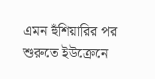এমন হুঁশিয়ারির পর শুরুতে ইউক্রেনে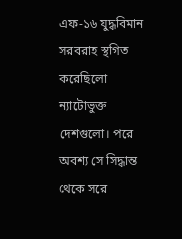এফ-১৬ যুদ্ধবিমান সরবরাহ স্থগিত করেছিলো ন্যাটোভুক্ত দেশগুলো। পরে অবশ্য সে সিদ্ধান্ত থেকে সরে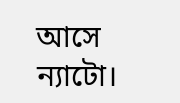আসে ন্যাটো।